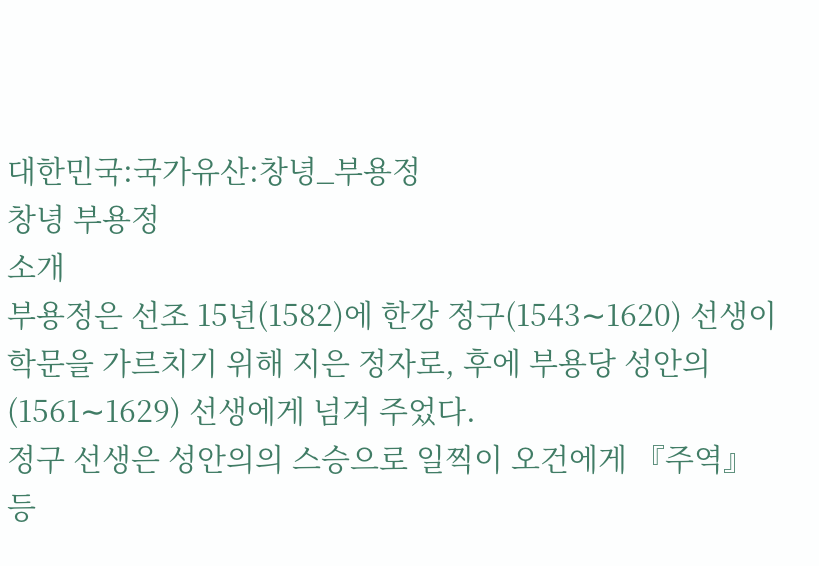대한민국:국가유산:창녕_부용정
창녕 부용정
소개
부용정은 선조 15년(1582)에 한강 정구(1543∼1620) 선생이 학문을 가르치기 위해 지은 정자로, 후에 부용당 성안의(1561∼1629) 선생에게 넘겨 주었다.
정구 선생은 성안의의 스승으로 일찍이 오건에게 『주역』 등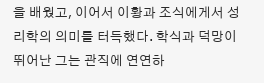을 배웠고, 이어서 이황과 조식에게서 성리학의 의미를 터득했다. 학식과 덕망이 뛰어난 그는 관직에 연연하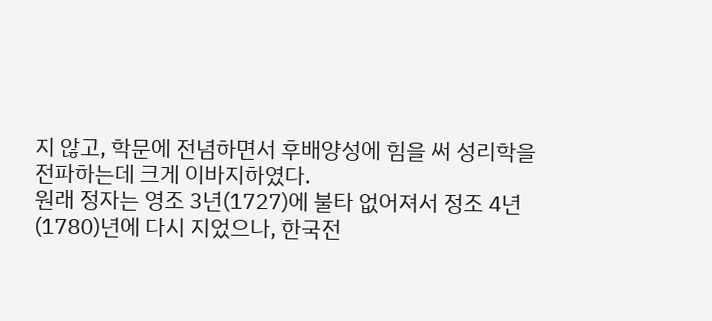지 않고, 학문에 전념하면서 후배양성에 힘을 써 성리학을 전파하는데 크게 이바지하였다.
원래 정자는 영조 3년(1727)에 불타 없어져서 정조 4년(1780)년에 다시 지었으나, 한국전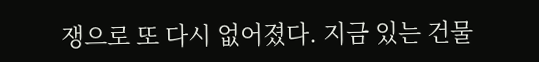쟁으로 또 다시 없어졌다. 지금 있는 건물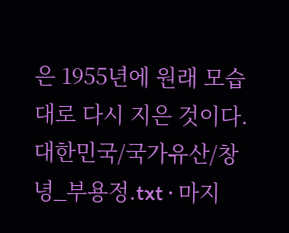은 1955년에 원래 모습대로 다시 지은 것이다.
대한민국/국가유산/창녕_부용정.txt · 마지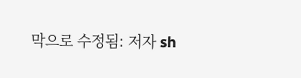막으로 수정됨: 저자 sh